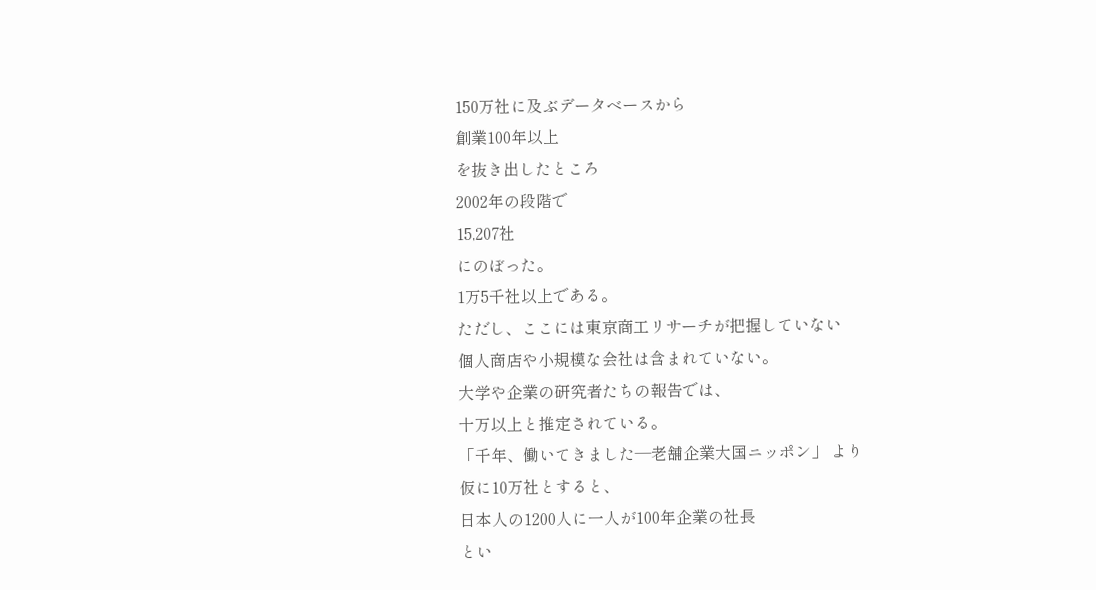150万社に及ぶデータベースから
創業100年以上
を抜き出したところ
2002年の段階で
15,207社
にのぼった。
1万5千社以上である。
ただし、ここには東京商工リサーチが把握していない
個人商店や小規模な会社は含まれていない。
大学や企業の研究者たちの報告では、
十万以上と推定されている。
「千年、働いてきました―老舗企業大国ニッポン」 より
仮に10万社とすると、
日本人の1200人に一人が100年企業の社長
とい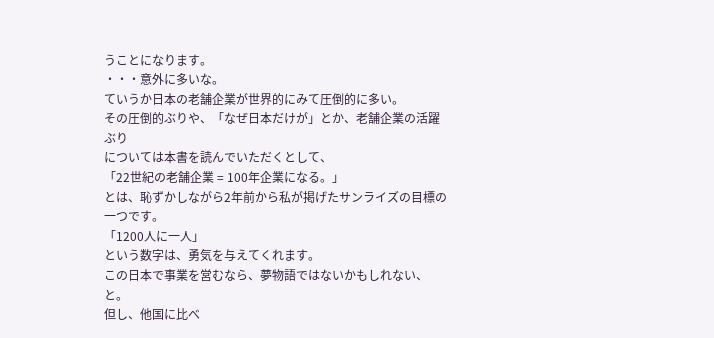うことになります。
・・・意外に多いな。
ていうか日本の老舗企業が世界的にみて圧倒的に多い。
その圧倒的ぶりや、「なぜ日本だけが」とか、老舗企業の活躍ぶり
については本書を読んでいただくとして、
「22世紀の老舗企業 = 100年企業になる。」
とは、恥ずかしながら2年前から私が掲げたサンライズの目標の一つです。
「1200人に一人」
という数字は、勇気を与えてくれます。
この日本で事業を営むなら、夢物語ではないかもしれない、と。
但し、他国に比べ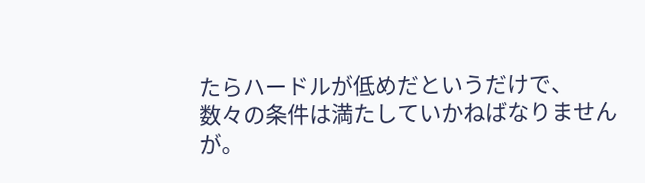たらハードルが低めだというだけで、
数々の条件は満たしていかねばなりませんが。